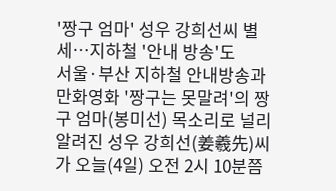'짱구 엄마' 성우 강희선씨 별세…지하철 '안내 방송'도
서울·부산 지하철 안내방송과 만화영화 '짱구는 못말려'의 짱구 엄마(봉미선) 목소리로 널리 알려진 성우 강희선(姜羲先)씨가 오늘(4일) 오전 2시 10분쯤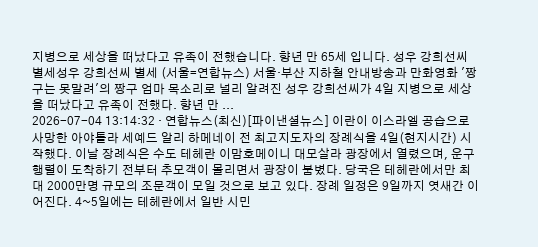지병으로 세상을 떠났다고 유족이 전했습니다. 향년 만 65세 입니다. 성우 강희선씨 별세성우 강희선씨 별세 (서울=연합뉴스) 서울·부산 지하철 안내방송과 만화영화 '짱구는 못말려'의 짱구 엄마 목소리로 널리 알려진 성우 강희선씨가 4일 지병으로 세상을 떠났다고 유족이 전했다. 향년 만 ...
2026-07-04 13:14:32 · 연합뉴스(최신)[파이낸셜뉴스] 이란이 이스라엘 공습으로 사망한 아야톨라 세예드 알리 하메네이 전 최고지도자의 장례식을 4일(현지시간) 시작했다. 이날 장례식은 수도 테헤란 이맘호메이니 대모살라 광장에서 열렸으며, 운구 행렬이 도착하기 전부터 추모객이 몰리면서 광장이 붐볐다. 당국은 테헤란에서만 최대 2000만명 규모의 조문객이 모일 것으로 보고 있다. 장례 일정은 9일까지 엿새간 이어진다. 4~5일에는 테헤란에서 일반 시민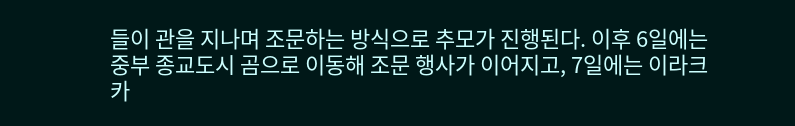들이 관을 지나며 조문하는 방식으로 추모가 진행된다. 이후 6일에는 중부 종교도시 곰으로 이동해 조문 행사가 이어지고, 7일에는 이라크 카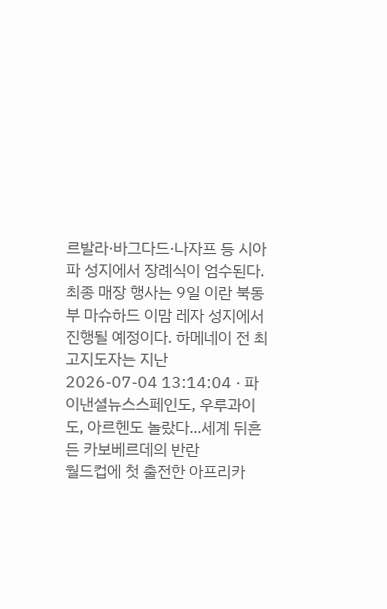르발라·바그다드·나자프 등 시아파 성지에서 장례식이 엄수된다. 최종 매장 행사는 9일 이란 북동부 마슈하드 이맘 레자 성지에서 진행될 예정이다. 하메네이 전 최고지도자는 지난
2026-07-04 13:14:04 · 파이낸셜뉴스스페인도, 우루과이도, 아르헨도 놀랐다...세계 뒤흔든 카보베르데의 반란
월드컵에 첫 출전한 아프리카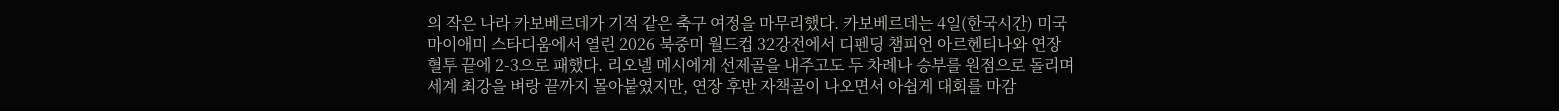의 작은 나라 카보베르데가 기적 같은 축구 여정을 마무리했다. 카보베르데는 4일(한국시간) 미국 마이애미 스타디움에서 열린 2026 북중미 월드컵 32강전에서 디펜딩 챔피언 아르헨티나와 연장 혈투 끝에 2-3으로 패했다. 리오넬 메시에게 선제골을 내주고도 두 차례나 승부를 원점으로 돌리며 세계 최강을 벼랑 끝까지 몰아붙였지만, 연장 후반 자책골이 나오면서 아쉽게 대회를 마감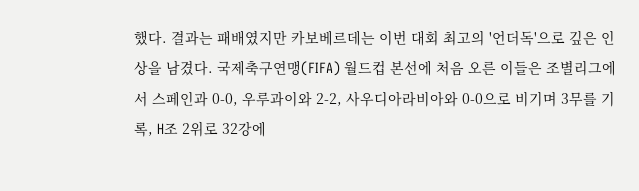했다. 결과는 패배였지만 카보베르데는 이번 대회 최고의 '언더독'으로 깊은 인상을 남겼다. 국제축구연맹(FIFA) 월드컵 본선에 처음 오른 이들은 조별리그에서 스페인과 0-0, 우루과이와 2-2, 사우디아라비아와 0-0으로 비기며 3무를 기록, H조 2위로 32강에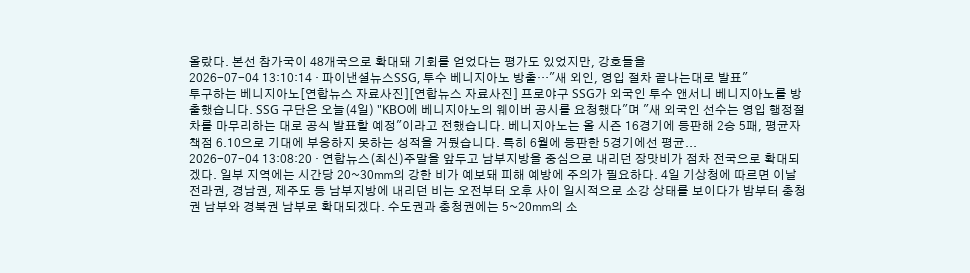올랐다. 본선 참가국이 48개국으로 확대돼 기회를 얻었다는 평가도 있었지만, 강호들을
2026-07-04 13:10:14 · 파이낸셜뉴스SSG, 투수 베니지아노 방출…"새 외인, 영입 절차 끝나는대로 발표"
투구하는 베니지아노[연합뉴스 자료사진][연합뉴스 자료사진] 프로야구 SSG가 외국인 투수 앤서니 베니지아노를 방출했습니다. SSG 구단은 오늘(4일) "KBO에 베니지아노의 웨이버 공시를 요청했다"며 "새 외국인 선수는 영입 행정절차를 마무리하는 대로 공식 발표할 예정"이라고 전했습니다. 베니지아노는 올 시즌 16경기에 등판해 2승 5패, 평균자책점 6.10으로 기대에 부응하지 못하는 성적을 거뒀습니다. 특히 6월에 등판한 5경기에선 평균...
2026-07-04 13:08:20 · 연합뉴스(최신)주말을 앞두고 남부지방을 중심으로 내리던 장맛비가 점차 전국으로 확대되겠다. 일부 지역에는 시간당 20~30㎜의 강한 비가 예보돼 피해 예방에 주의가 필요하다. 4일 기상청에 따르면 이날 전라권, 경남권, 제주도 등 남부지방에 내리던 비는 오전부터 오후 사이 일시적으로 소강 상태를 보이다가 밤부터 충청권 남부와 경북권 남부로 확대되겠다. 수도권과 충청권에는 5~20㎜의 소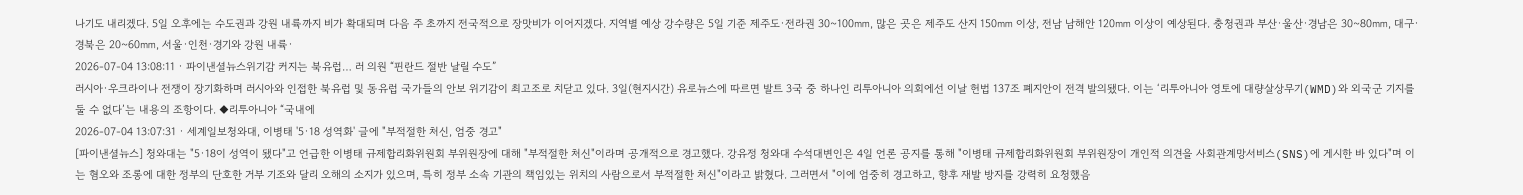나기도 내리겠다. 5일 오후에는 수도권과 강원 내륙까지 비가 확대되며 다음 주 초까지 전국적으로 장맛비가 이어지겠다. 지역별 예상 강수량은 5일 기준 제주도·전라권 30~100㎜, 많은 곳은 제주도 산지 150㎜ 이상, 전남 남해안 120㎜ 이상이 예상된다. 충청권과 부산·울산·경남은 30~80㎜, 대구·경북은 20~60㎜, 서울·인천·경기와 강원 내륙·
2026-07-04 13:08:11 · 파이낸셜뉴스위기감 커지는 북유럽… 러 의원 “핀란드 절반 날릴 수도”
러시아·우크라이나 전쟁이 장기화하며 러시아와 인접한 북유럽 및 동유럽 국가들의 안보 위기감이 최고조로 치닫고 있다. 3일(현지시간) 유로뉴스에 따르면 발트 3국 중 하나인 리투아니아 의회에선 이날 헌법 137조 폐지안이 전격 발의됐다. 이는 ‘리투아니아 영토에 대량살상무기(WMD)와 외국군 기지를 둘 수 없다’는 내용의 조항이다. ◆리투아니아 “국내에
2026-07-04 13:07:31 · 세계일보청와대, 이병태 '5·18 성역화' 글에 "부적절한 처신, 엄중 경고"
[파이낸셜뉴스] 청와대는 "5·18이 성역이 됐다"고 언급한 이병태 규제합리화위원회 부위원장에 대해 "부적절한 처신"이라며 공개적으로 경고했다. 강유정 청와대 수석대변인은 4일 언론 공지를 통해 "이병태 규제합리화위원회 부위원장이 개인적 의견을 사회관계망서비스(SNS)에 게시한 바 있다"며 이는 혐오와 조롱에 대한 정부의 단호한 거부 기조와 달리 오해의 소지가 있으며, 특히 정부 소속 기관의 책임있는 위치의 사람으로서 부적절한 처신"이라고 밝혔다. 그러면서 "이에 엄중히 경고하고, 향후 재발 방지를 강력히 요청했음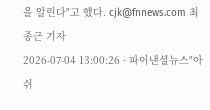을 알린다"고 했다. cjk@fnnews.com 최종근 기자
2026-07-04 13:00:26 · 파이낸셜뉴스"아쉬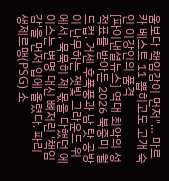움보다 책임감이 먼저"… 마르카 베스트 11 뽑히고도 고개 숙인 이강인의 품격
[파이낸셜뉴스] 역대 최악의 성적표를 받아든 2026 북중미 월드컵. 거센 후폭풍과 남 탓 공방이 난무하는 잿빛 그라운드 위에서, 묵묵히 제 몫을 다했던 에이스는 변명 대신 뼈저린 '책임감'을 먼저 입에 올렸다. 파리 생제르맹(PSG) 소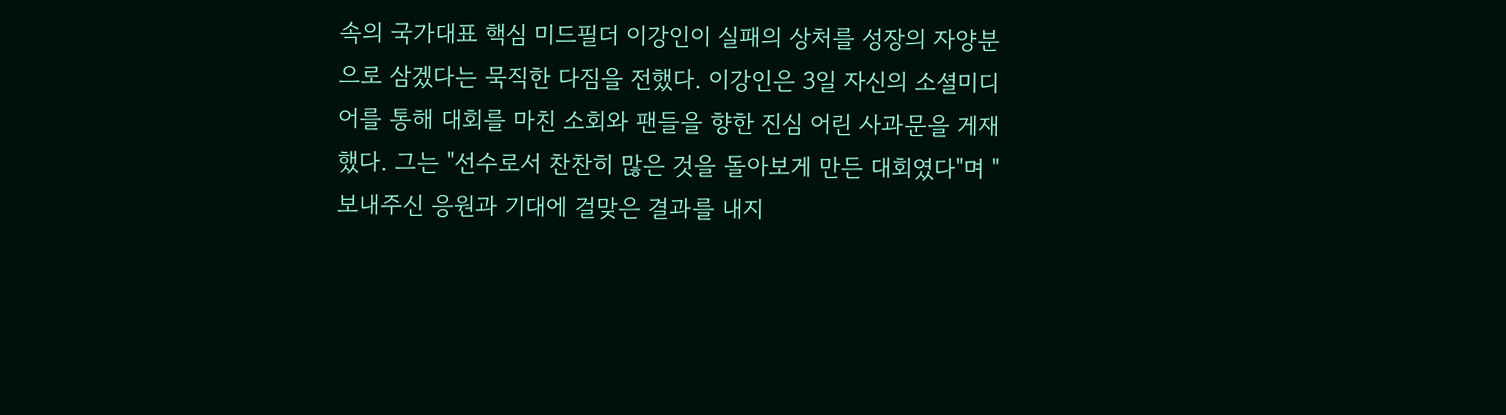속의 국가대표 핵심 미드필더 이강인이 실패의 상처를 성장의 자양분으로 삼겠다는 묵직한 다짐을 전했다. 이강인은 3일 자신의 소셜미디어를 통해 대회를 마친 소회와 팬들을 향한 진심 어린 사과문을 게재했다. 그는 "선수로서 찬찬히 많은 것을 돌아보게 만든 대회였다"며 "보내주신 응원과 기대에 걸맞은 결과를 내지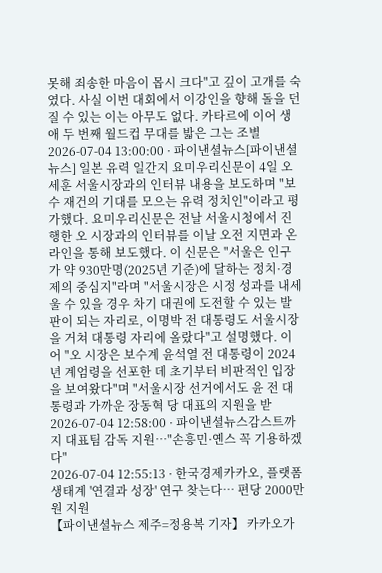못해 죄송한 마음이 몹시 크다"고 깊이 고개를 숙였다. 사실 이번 대회에서 이강인을 향해 돌을 던질 수 있는 이는 아무도 없다. 카타르에 이어 생애 두 번째 월드컵 무대를 밟은 그는 조별
2026-07-04 13:00:00 · 파이낸셜뉴스[파이낸셜뉴스] 일본 유력 일간지 요미우리신문이 4일 오세훈 서울시장과의 인터뷰 내용을 보도하며 "보수 재건의 기대를 모으는 유력 정치인"이라고 평가했다. 요미우리신문은 전날 서울시청에서 진행한 오 시장과의 인터뷰를 이날 오전 지면과 온라인을 통해 보도했다. 이 신문은 "서울은 인구가 약 930만명(2025년 기준)에 달하는 정치·경제의 중심지"라며 "서울시장은 시정 성과를 내세울 수 있을 경우 차기 대권에 도전할 수 있는 발판이 되는 자리로, 이명박 전 대통령도 서울시장을 거쳐 대통령 자리에 올랐다"고 설명했다. 이어 "오 시장은 보수계 윤석열 전 대통령이 2024년 계엄령을 선포한 데 초기부터 비판적인 입장을 보여왔다"며 "서울시장 선거에서도 윤 전 대통령과 가까운 장동혁 당 대표의 지원을 받
2026-07-04 12:58:00 · 파이낸셜뉴스감스트까지 대표팀 감독 지원…"손흥민·옌스 꼭 기용하겠다"
2026-07-04 12:55:13 · 한국경제카카오, 플랫폼 생태계 '연결과 성장' 연구 찾는다… 편당 2000만원 지원
【파이낸셜뉴스 제주=정용복 기자】 카카오가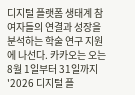디지털 플랫폼 생태계 참여자들의 연결과 성장을 분석하는 학술 연구 지원에 나선다. 카카오는 오는 8월 1일부터 31일까지 '2026 디지털 플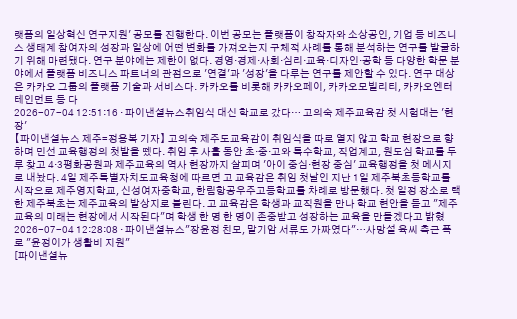랫폼의 일상혁신 연구지원' 공모를 진행한다. 이번 공모는 플랫폼이 창작자와 소상공인, 기업 등 비즈니스 생태계 참여자의 성장과 일상에 어떤 변화를 가져오는지 구체적 사례를 통해 분석하는 연구를 발굴하기 위해 마련됐다. 연구 분야에는 제한이 없다. 경영·경제·사회·심리·교육·디자인·공학 등 다양한 학문 분야에서 플랫폼 비즈니스 파트너의 관점으로 '연결'과 '성장'을 다루는 연구를 제안할 수 있다. 연구 대상은 카카오 그룹의 플랫폼 기술과 서비스다. 카카오를 비롯해 카카오페이, 카카오모빌리티, 카카오엔터테인먼트 등 다
2026-07-04 12:51:16 · 파이낸셜뉴스취임식 대신 학교로 갔다… 고의숙 제주교육감 첫 시험대는 '현장'
【파이낸셜뉴스 제주=정용복 기자】 고의숙 제주도교육감이 취임식을 따로 열지 않고 학교 현장으로 향하며 민선 교육행정의 첫발을 뗐다. 취임 후 사흘 동안 초·중·고와 특수학교, 직업계고, 원도심 학교를 두루 찾고 4·3평화공원과 제주교육의 역사 현장까지 살피며 '아이 중심·현장 중심' 교육행정을 첫 메시지로 내놨다. 4일 제주특별자치도교육청에 따르면 고 교육감은 취임 첫날인 지난 1일 제주북초등학교를 시작으로 제주영지학교, 신성여자중학교, 한림항공우주고등학교를 차례로 방문했다. 첫 일정 장소로 택한 제주북초는 제주교육의 발상지로 불린다. 고 교육감은 학생과 교직원을 만나 학교 현안을 듣고 "제주교육의 미래는 현장에서 시작된다"며 학생 한 명 한 명이 존중받고 성장하는 교육을 만들겠다고 밝혔
2026-07-04 12:28:08 · 파이낸셜뉴스"장윤정 친모, 말기암 서류도 가짜였다"…사망설 육씨 측근 폭로 "윤정이가 생활비 지원"
[파이낸셜뉴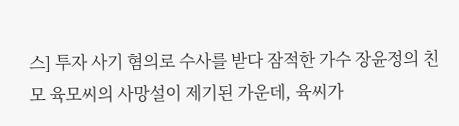스] 투자 사기 혐의로 수사를 받다 잠적한 가수 장윤정의 친모 육모씨의 사망설이 제기된 가운데, 육씨가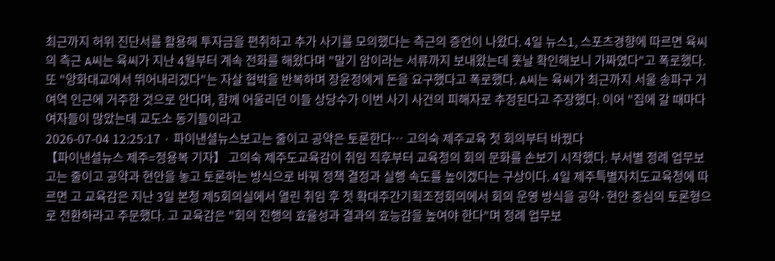최근까지 허위 진단서를 활용해 투자금을 편취하고 추가 사기를 모의했다는 측근의 증언이 나왔다. 4일 뉴스1, 스포츠경향에 따르면 육씨의 측근 A씨는 육씨가 지난 4월부터 계속 전화를 해왔다며 "말기 암이라는 서류까지 보내왔는데 훗날 확인해보니 가짜였다"고 폭로했다. 또 "양화대교에서 뛰어내리겠다"는 자살 협박을 반복하며 장윤정에게 돈을 요구했다고 폭로했다. A씨는 육씨가 최근까지 서울 송파구 거여역 인근에 거주한 것으로 안다며, 함께 어울리던 이들 상당수가 이번 사기 사건의 피해자로 추정된다고 주장했다. 이어 "집에 갈 때마다 여자들이 많았는데 교도소 동기들이라고
2026-07-04 12:25:17 · 파이낸셜뉴스보고는 줄이고 공약은 토론한다… 고의숙 제주교육 첫 회의부터 바꿨다
【파이낸셜뉴스 제주=정용복 기자】 고의숙 제주도교육감이 취임 직후부터 교육청의 회의 문화를 손보기 시작했다. 부서별 정례 업무보고는 줄이고 공약과 현안을 놓고 토론하는 방식으로 바꿔 정책 결정과 실행 속도를 높이겠다는 구상이다. 4일 제주특별자치도교육청에 따르면 고 교육감은 지난 3일 본청 제5회의실에서 열린 취임 후 첫 확대주간기획조정회의에서 회의 운영 방식을 공약·현안 중심의 토론형으로 전환하라고 주문했다. 고 교육감은 "회의 진행의 효율성과 결과의 효능감을 높여야 한다"며 정례 업무보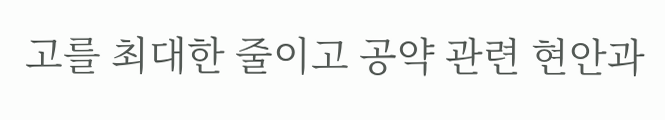고를 최대한 줄이고 공약 관련 현안과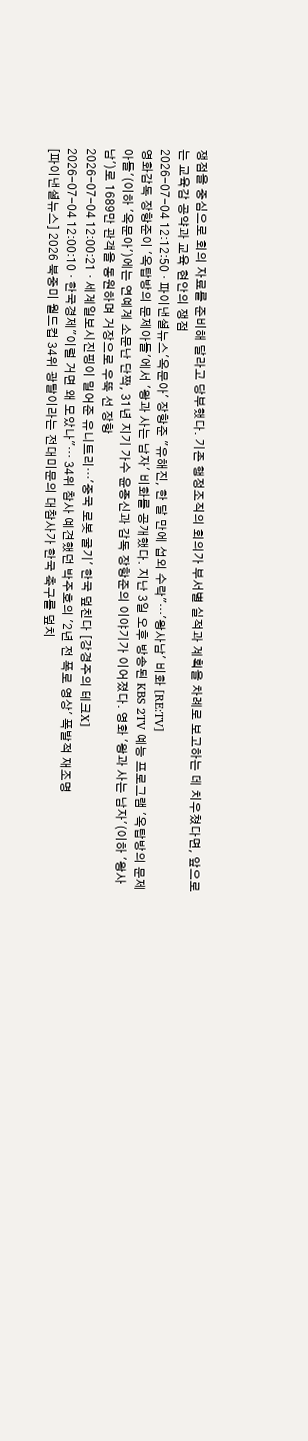쟁점을 중심으로 회의 자료를 준비해 달라고 당부했다. 기존 행정조직의 회의가 부서별 실적과 계획을 차례로 보고하는 데 치우쳤다면, 앞으로는 교육감 공약과 교육 현안의 쟁점
2026-07-04 12:12:50 · 파이낸셜뉴스'옥문아' 장항준 "유해진, 한 달 만에 섭외 수락"…'왕사남' 비화 [RE:TV]
영화감독 장항준이 '옥탑방의 문제아들'에서 '왕과 사는 남자' 비화를 공개했다. 지난 3일 오후 방송된 KBS 2TV 예능 프로그램 '옥탑방의 문제아들'(이하 '옥문아')에는 연예계 소문난 단짝, 31년 지기 가수 윤종신과 감독 장항준의 이야기가 이어졌다. 영화 '왕과 사는 남자'(이하 '왕사남')로 1689만 관객을 동원하며 거장으로 우뚝 선 장항
2026-07-04 12:00:21 · 세계일보시진핑이 밀어준 유니트리…'중국 로봇 굴기' 한국 덮친다 [강경주의 테크X]
2026-07-04 12:00:10 · 한국경제"이럴 거면 왜 모았나"… 34위 참사 예견했던 박주호의 '2년 전 폭로 영상' 폭발적 재조명
[파이낸셜뉴스] 2026 북중미 월드컵 34위 광탈이라는 전대미문의 대참사가 한국 축구를 덮치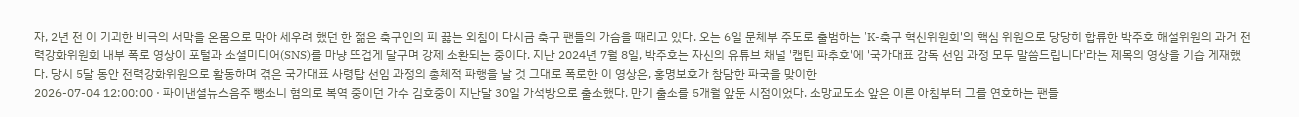자, 2년 전 이 기괴한 비극의 서막을 온몸으로 막아 세우려 했던 한 젊은 축구인의 피 끓는 외침이 다시금 축구 팬들의 가슴을 때리고 있다. 오는 6일 문체부 주도로 출범하는 'K-축구 혁신위원회'의 핵심 위원으로 당당히 합류한 박주호 해설위원의 과거 전력강화위원회 내부 폭로 영상이 포털과 소셜미디어(SNS)를 마냥 뜨겁게 달구며 강제 소환되는 중이다. 지난 2024년 7월 8일, 박주호는 자신의 유튜브 채널 '캡틴 파추호'에 '국가대표 감독 선임 과정 모두 말씀드립니다'라는 제목의 영상을 기습 게재했다. 당시 5달 동안 전력강화위원으로 활동하며 겪은 국가대표 사령탑 선임 과정의 총체적 파행을 날 것 그대로 폭로한 이 영상은, 홍명보호가 참담한 파국을 맞이한
2026-07-04 12:00:00 · 파이낸셜뉴스음주 뺑소니 혐의로 복역 중이던 가수 김호중이 지난달 30일 가석방으로 출소했다. 만기 출소를 5개월 앞둔 시점이었다. 소망교도소 앞은 이른 아침부터 그를 연호하는 팬들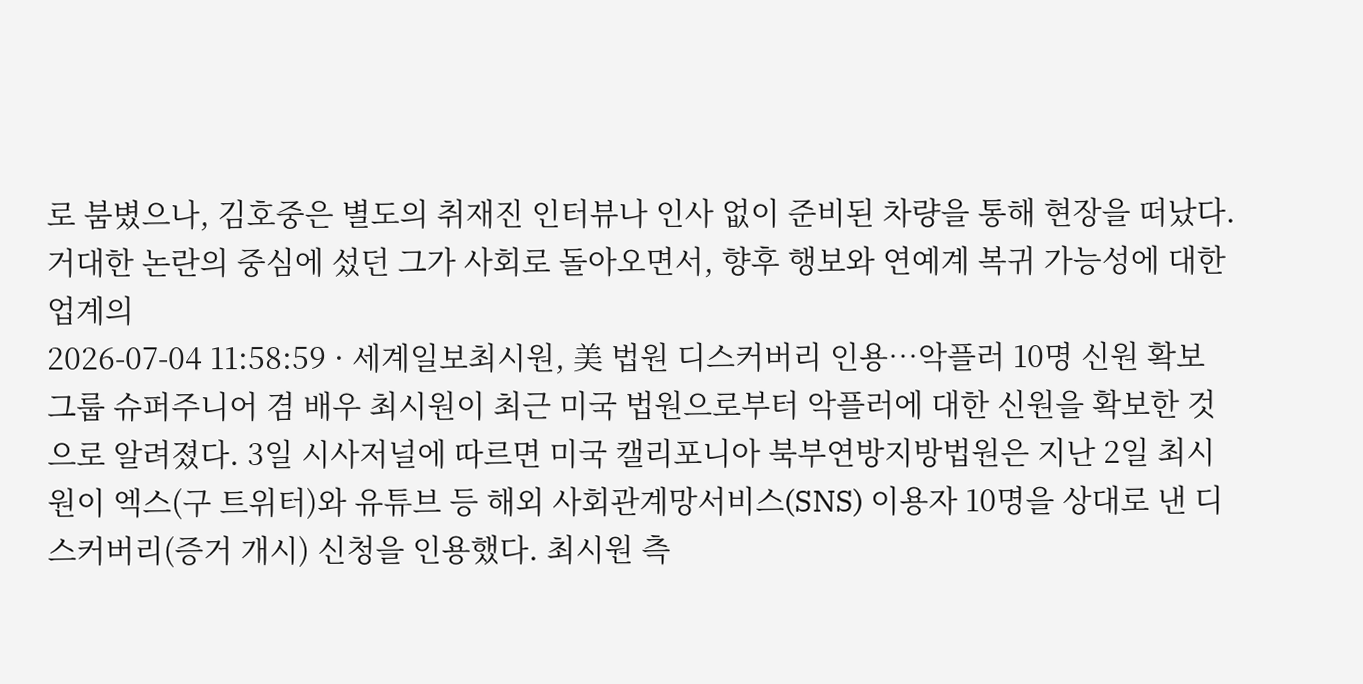로 붐볐으나, 김호중은 별도의 취재진 인터뷰나 인사 없이 준비된 차량을 통해 현장을 떠났다. 거대한 논란의 중심에 섰던 그가 사회로 돌아오면서, 향후 행보와 연예계 복귀 가능성에 대한 업계의
2026-07-04 11:58:59 · 세계일보최시원, 美 법원 디스커버리 인용…악플러 10명 신원 확보
그룹 슈퍼주니어 겸 배우 최시원이 최근 미국 법원으로부터 악플러에 대한 신원을 확보한 것으로 알려졌다. 3일 시사저널에 따르면 미국 캘리포니아 북부연방지방법원은 지난 2일 최시원이 엑스(구 트위터)와 유튜브 등 해외 사회관계망서비스(SNS) 이용자 10명을 상대로 낸 디스커버리(증거 개시) 신청을 인용했다. 최시원 측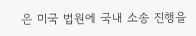은 미국 법원에 국내 소송 진행을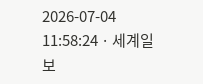2026-07-04 11:58:24 · 세계일보